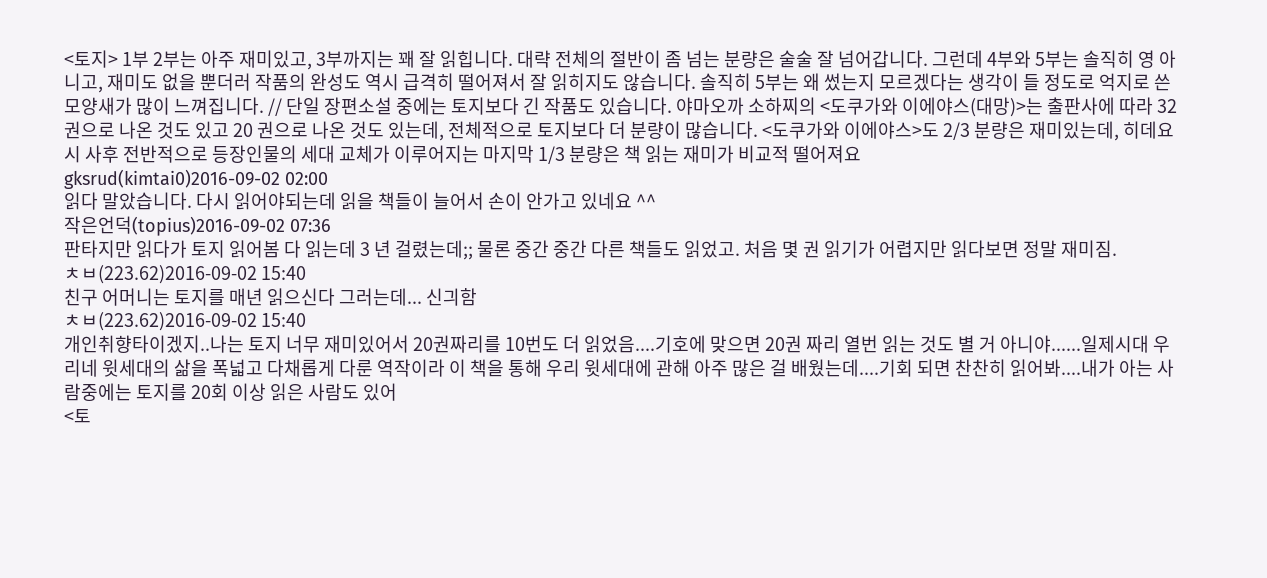<토지> 1부 2부는 아주 재미있고, 3부까지는 꽤 잘 읽힙니다. 대략 전체의 절반이 좀 넘는 분량은 술술 잘 넘어갑니다. 그런데 4부와 5부는 솔직히 영 아니고, 재미도 없을 뿐더러 작품의 완성도 역시 급격히 떨어져서 잘 읽히지도 않습니다. 솔직히 5부는 왜 썼는지 모르겠다는 생각이 들 정도로 억지로 쓴 모양새가 많이 느껴집니다. // 단일 장편소설 중에는 토지보다 긴 작품도 있습니다. 야마오까 소하찌의 <도쿠가와 이에야스(대망)>는 출판사에 따라 32권으로 나온 것도 있고 20 권으로 나온 것도 있는데, 전체적으로 토지보다 더 분량이 많습니다. <도쿠가와 이에야스>도 2/3 분량은 재미있는데, 히데요시 사후 전반적으로 등장인물의 세대 교체가 이루어지는 마지막 1/3 분량은 책 읽는 재미가 비교적 떨어져요
gksrud(kimtai0)2016-09-02 02:00
읽다 말았습니다. 다시 읽어야되는데 읽을 책들이 늘어서 손이 안가고 있네요 ^^
작은언덕(topius)2016-09-02 07:36
판타지만 읽다가 토지 읽어봄 다 읽는데 3 년 걸렸는데;; 물론 중간 중간 다른 책들도 읽었고. 처음 몇 권 읽기가 어렵지만 읽다보면 정말 재미짐.
ㅊㅂ(223.62)2016-09-02 15:40
친구 어머니는 토지를 매년 읽으신다 그러는데... 신긔함
ㅊㅂ(223.62)2016-09-02 15:40
개인취향타이겠지..나는 토지 너무 재미있어서 20권짜리를 10번도 더 읽었음....기호에 맞으면 20권 짜리 열번 읽는 것도 별 거 아니야......일제시대 우리네 윗세대의 삶을 폭넓고 다채롭게 다룬 역작이라 이 책을 통해 우리 윗세대에 관해 아주 많은 걸 배웠는데....기회 되면 찬찬히 읽어봐....내가 아는 사람중에는 토지를 20회 이상 읽은 사람도 있어
<토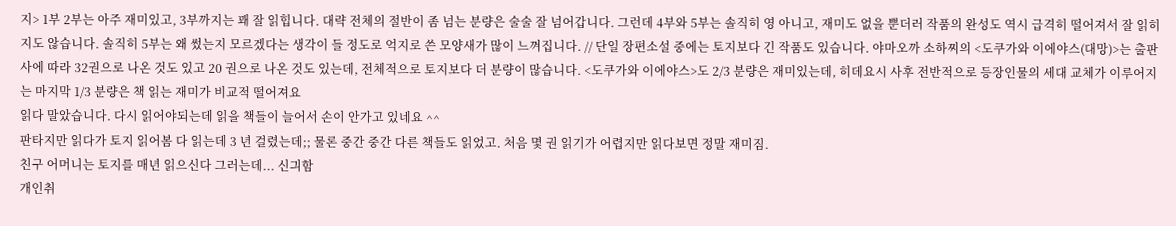지> 1부 2부는 아주 재미있고, 3부까지는 꽤 잘 읽힙니다. 대략 전체의 절반이 좀 넘는 분량은 술술 잘 넘어갑니다. 그런데 4부와 5부는 솔직히 영 아니고, 재미도 없을 뿐더러 작품의 완성도 역시 급격히 떨어져서 잘 읽히지도 않습니다. 솔직히 5부는 왜 썼는지 모르겠다는 생각이 들 정도로 억지로 쓴 모양새가 많이 느껴집니다. // 단일 장편소설 중에는 토지보다 긴 작품도 있습니다. 야마오까 소하찌의 <도쿠가와 이에야스(대망)>는 출판사에 따라 32권으로 나온 것도 있고 20 권으로 나온 것도 있는데, 전체적으로 토지보다 더 분량이 많습니다. <도쿠가와 이에야스>도 2/3 분량은 재미있는데, 히데요시 사후 전반적으로 등장인물의 세대 교체가 이루어지는 마지막 1/3 분량은 책 읽는 재미가 비교적 떨어져요
읽다 말았습니다. 다시 읽어야되는데 읽을 책들이 늘어서 손이 안가고 있네요 ^^
판타지만 읽다가 토지 읽어봄 다 읽는데 3 년 걸렸는데;; 물론 중간 중간 다른 책들도 읽었고. 처음 몇 권 읽기가 어렵지만 읽다보면 정말 재미짐.
친구 어머니는 토지를 매년 읽으신다 그러는데... 신긔함
개인취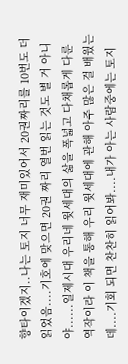향타이겠지..나는 토지 너무 재미있어서 20권짜리를 10번도 더 읽었음....기호에 맞으면 20권 짜리 열번 읽는 것도 별 거 아니야......일제시대 우리네 윗세대의 삶을 폭넓고 다채롭게 다룬 역작이라 이 책을 통해 우리 윗세대에 관해 아주 많은 걸 배웠는데....기회 되면 찬찬히 읽어봐....내가 아는 사람중에는 토지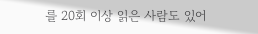를 20회 이상 읽은 사람도 있어